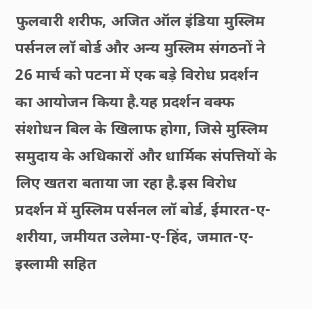फुलवारी शरीफ, अजित ऑल इंडिया मुस्लिम पर्सनल लॉ बोर्ड और अन्य मुस्लिम संगठनों ने 26 मार्च को पटना में एक बड़े विरोध प्रदर्शन का आयोजन किया है.यह प्रदर्शन वक्फ संशोधन बिल के खिलाफ होगा, जिसे मुस्लिम समुदाय के अधिकारों और धार्मिक संपत्तियों के लिए खतरा बताया जा रहा है.इस विरोध प्रदर्शन में मुस्लिम पर्सनल लॉ बोर्ड, ईमारत-ए-शरीया, जमीयत उलेमा-ए-हिंद, जमात-ए-इस्लामी सहित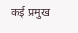कई प्रमुख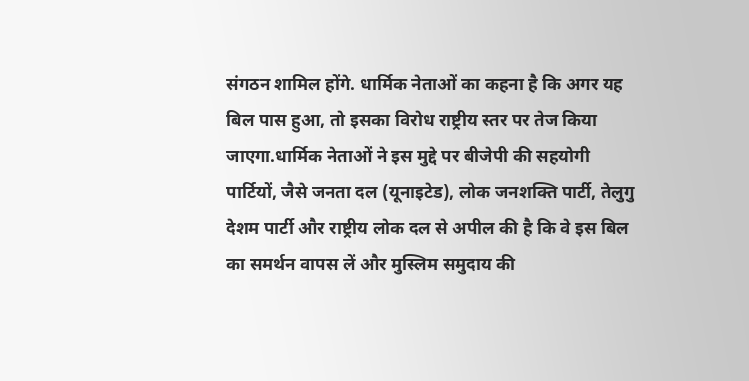संगठन शामिल होंगे. धार्मिक नेताओं का कहना है कि अगर यह बिल पास हुआ, तो इसका विरोध राष्ट्रीय स्तर पर तेज किया जाएगा.धार्मिक नेताओं ने इस मुद्दे पर बीजेपी की सहयोगी पार्टियों, जैसे जनता दल (यूनाइटेड), लोक जनशक्ति पार्टी, तेलुगु देशम पार्टी और राष्ट्रीय लोक दल से अपील की है कि वे इस बिल का समर्थन वापस लें और मुस्लिम समुदाय की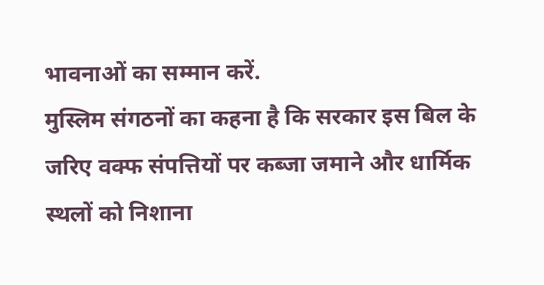भावनाओं का सम्मान करें.
मुस्लिम संगठनों का कहना है कि सरकार इस बिल के जरिए वक्फ संपत्तियों पर कब्जा जमाने और धार्मिक स्थलों को निशाना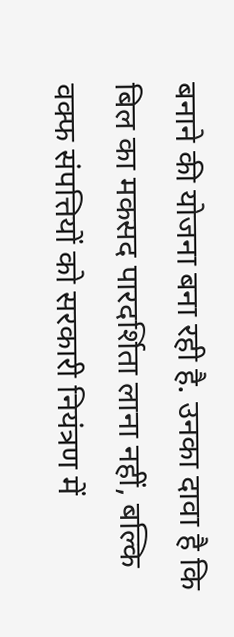बनाने की योजना बना रही है. उनका दावा है कि बिल का मकसद पारदर्शिता लाना नहीं, बल्कि वक्फ संपत्तियों को सरकारी नियंत्रण में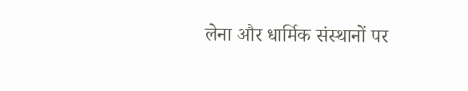लेना और धार्मिक संस्थानों पर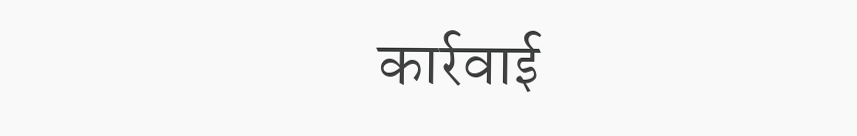कार्रवाई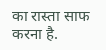का रास्ता साफ करना है.